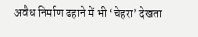अवैध निर्माण ढहाने में भी ‘चेहरा’ देखता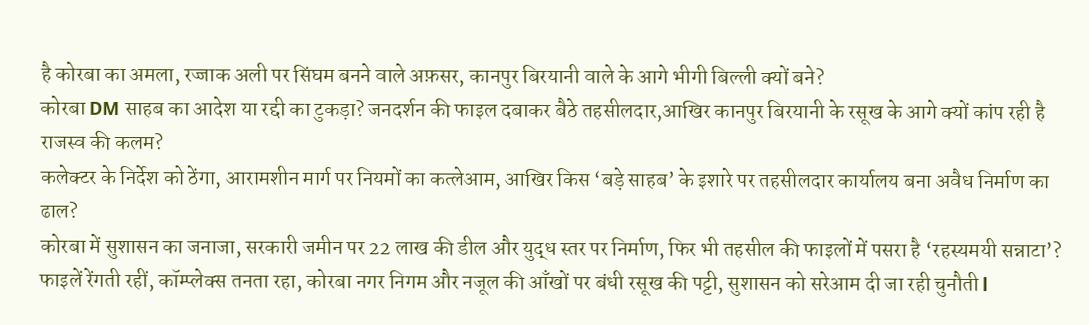है कोरबा का अमला, रज्जाक अली पर सिंघम बनने वाले अफ़सर, कानपुर बिरयानी वाले के आगे भीगी बिल्ली क्यों बने?
कोरबा DM साहब का आदेश या रद्दी का टुकड़ा? जनदर्शन की फाइल दबाकर बैठे तहसीलदार,आखिर कानपुर बिरयानी के रसूख के आगे क्यों कांप रही है राजस्व की कलम?
कलेक्टर के निर्देश को ठेंगा, आरामशीन मार्ग पर नियमों का कत्लेआम, आखिर किस ‘बड़े साहब’ के इशारे पर तहसीलदार कार्यालय बना अवैध निर्माण का ढाल?
कोरबा में सुशासन का जनाजा, सरकारी जमीन पर 22 लाख की डील और युद्ध स्तर पर निर्माण, फिर भी तहसील की फाइलों में पसरा है ‘रहस्यमयी सन्नाटा’?
फाइलें रेंगती रहीं, कॉम्प्लेक्स तनता रहा, कोरबा नगर निगम और नजूल की आँखों पर बंधी रसूख की पट्टी, सुशासन को सरेआम दी जा रही चुनौती l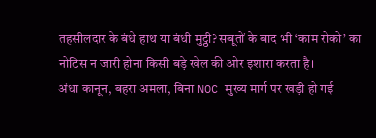तहसीलदार के बंधे हाथ या बंधी मुट्ठी? सबूतों के बाद भी ‘काम रोको’ का नोटिस न जारी होना किसी बड़े खेल की ओर इशारा करता है।
अंधा कानून, बहरा अमला, बिना NOC मुख्य मार्ग पर खड़ी हो गई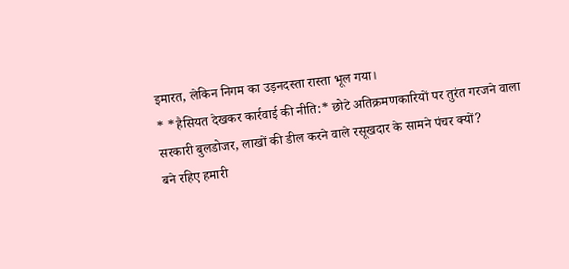इमारत, लेकिन निगम का उड़नदस्ता रास्ता भूल गया।
* *हैसियत देखकर कार्रवाई की नीति:* छोटे अतिक्रमणकारियों पर तुरंत गरजने वाला सरकारी बुलडोजर, लाखों की डील करने वाले रसूखदार के सामने पंचर क्यों?
बने रहिए हमारी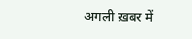अगली ख़बर में